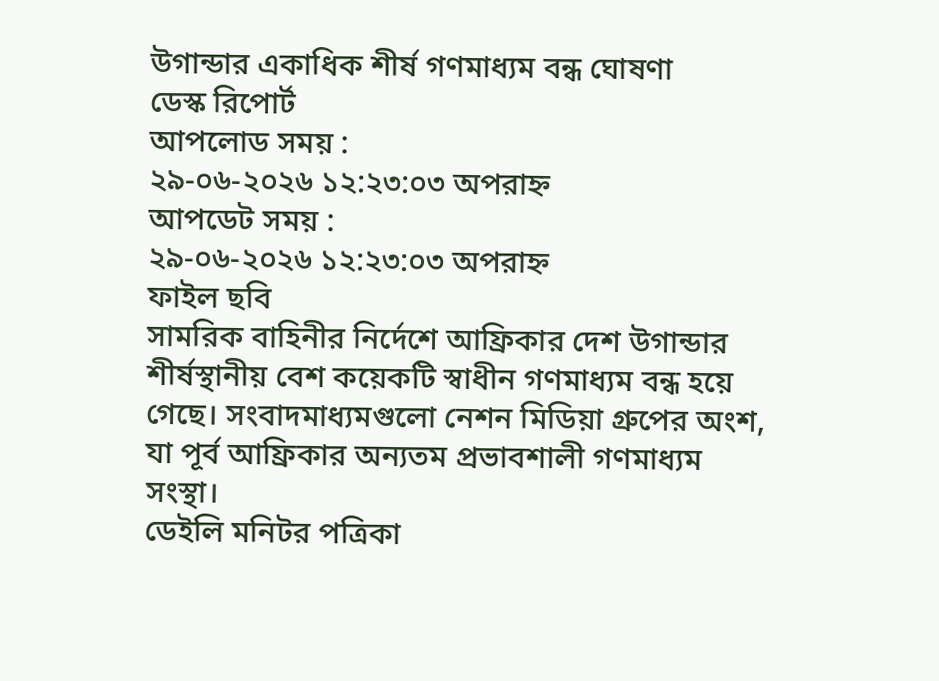উগান্ডার একাধিক শীর্ষ গণমাধ্যম বন্ধ ঘোষণা
ডেস্ক রিপোর্ট
আপলোড সময় :
২৯-০৬-২০২৬ ১২:২৩:০৩ অপরাহ্ন
আপডেট সময় :
২৯-০৬-২০২৬ ১২:২৩:০৩ অপরাহ্ন
ফাইল ছবি
সামরিক বাহিনীর নির্দেশে আফ্রিকার দেশ উগান্ডার শীর্ষস্থানীয় বেশ কয়েকটি স্বাধীন গণমাধ্যম বন্ধ হয়ে গেছে। সংবাদমাধ্যমগুলো নেশন মিডিয়া গ্রুপের অংশ, যা পূর্ব আফ্রিকার অন্যতম প্রভাবশালী গণমাধ্যম সংস্থা।
ডেইলি মনিটর পত্রিকা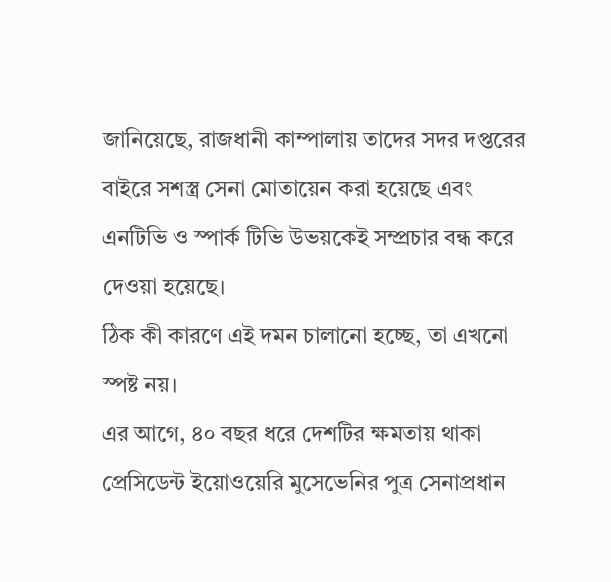জানিয়েছে, রাজধানী কাম্পালায় তাদের সদর দপ্তরের বাইরে সশস্ত্র সেনা মোতায়েন করা হয়েছে এবং এনটিভি ও স্পার্ক টিভি উভয়কেই সম্প্রচার বন্ধ করে দেওয়া হয়েছে।
ঠিক কী কারণে এই দমন চালানো হচ্ছে, তা এখনো স্পষ্ট নয়।
এর আগে, ৪০ বছর ধরে দেশটির ক্ষমতায় থাকা প্রেসিডেন্ট ইয়োওয়েরি মুসেভেনির পুত্র সেনাপ্রধান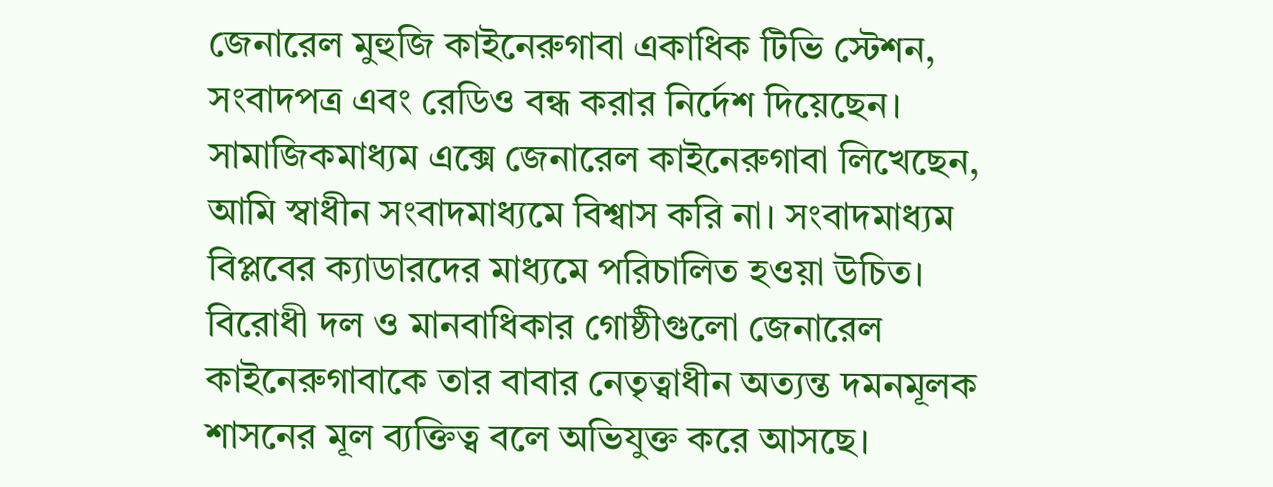জেনারেল মুহুজি কাইনেরুগাবা একাধিক টিভি স্টেশন, সংবাদপত্র এবং রেডিও বন্ধ করার নির্দেশ দিয়েছেন।
সামাজিকমাধ্যম এক্সে জেনারেল কাইনেরুগাবা লিখেছেন, আমি স্বাধীন সংবাদমাধ্যমে বিশ্বাস করি না। সংবাদমাধ্যম বিপ্লবের ক্যাডারদের মাধ্যমে পরিচালিত হওয়া উচিত।
বিরোধী দল ও মানবাধিকার গোষ্ঠীগুলো জেনারেল কাইনেরুগাবাকে তার বাবার নেতৃত্বাধীন অত্যন্ত দমনমূলক শাসনের মূল ব্যক্তিত্ব বলে অভিযুক্ত করে আসছে।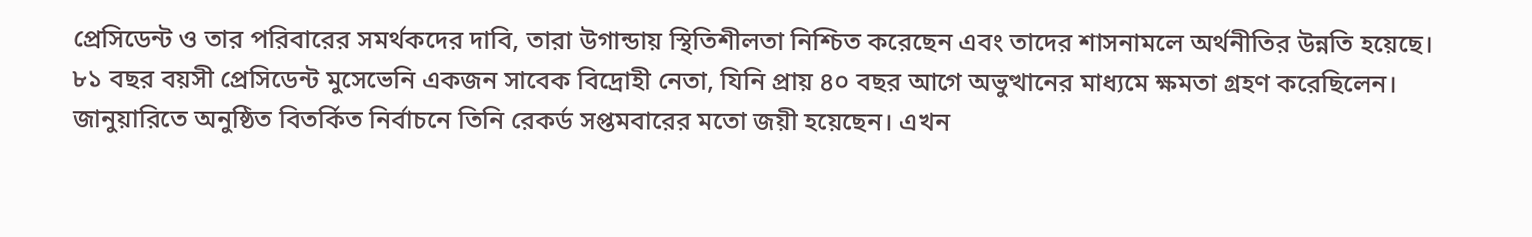প্রেসিডেন্ট ও তার পরিবারের সমর্থকদের দাবি, তারা উগান্ডায় স্থিতিশীলতা নিশ্চিত করেছেন এবং তাদের শাসনামলে অর্থনীতির উন্নতি হয়েছে।
৮১ বছর বয়সী প্রেসিডেন্ট মুসেভেনি একজন সাবেক বিদ্রোহী নেতা, যিনি প্রায় ৪০ বছর আগে অভুত্থানের মাধ্যমে ক্ষমতা গ্রহণ করেছিলেন।
জানুয়ারিতে অনুষ্ঠিত বিতর্কিত নির্বাচনে তিনি রেকর্ড সপ্তমবারের মতো জয়ী হয়েছেন। এখন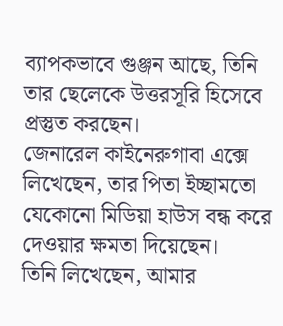ব্যাপকভাবে গুঞ্জন আছে, তিনি তার ছেলেকে উত্তরসূরি হিসেবে প্রস্তুত করছেন।
জেনারেল কাইনেরুগাবা এক্সে লিখেছেন, তার পিতা ইচ্ছামতো যেকোনো মিডিয়া হাউস বন্ধ করে দেওয়ার ক্ষমতা দিয়েছেন।
তিনি লিখেছেন, আমার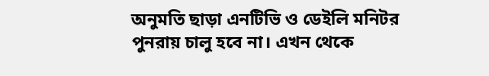অনুমতি ছাড়া এনটিভি ও ডেইলি মনিটর পুনরায় চালু হবে না। এখন থেকে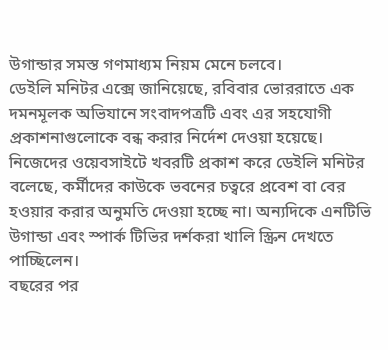উগান্ডার সমস্ত গণমাধ্যম নিয়ম মেনে চলবে।
ডেইলি মনিটর এক্সে জানিয়েছে, রবিবার ভোররাতে এক দমনমূলক অভিযানে সংবাদপত্রটি এবং এর সহযোগী প্রকাশনাগুলোকে বন্ধ করার নির্দেশ দেওয়া হয়েছে।
নিজেদের ওয়েবসাইটে খবরটি প্রকাশ করে ডেইলি মনিটর বলেছে, কর্মীদের কাউকে ভবনের চত্বরে প্রবেশ বা বের হওয়ার করার অনুমতি দেওয়া হচ্ছে না। অন্যদিকে এনটিভি উগান্ডা এবং স্পার্ক টিভির দর্শকরা খালি স্ক্রিন দেখতে পাচ্ছিলেন।
বছরের পর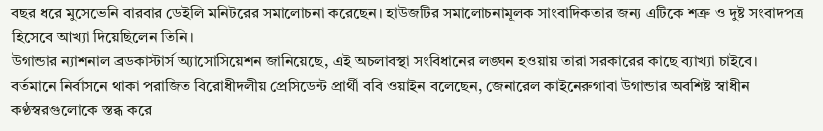বছর ধরে মুসেভেনি বারবার ডেইলি মনিটরের সমালোচনা করেছেন। হাউজটির সমালোচনামূলক সাংবাদিকতার জন্য এটিকে শত্রু ও দুষ্ট সংবাদপত্র হিসেবে আখ্যা দিয়েছিলেন তিনি।
উগান্ডার ন্যাশনাল ব্রডকাস্টার্স অ্যাসোসিয়েশন জানিয়েছে, এই অচলাবস্থা সংবিধানের লঙ্ঘন হওয়ায় তারা সরকারের কাছে ব্যাখ্যা চাইবে।
বর্তমানে নির্বাসনে থাকা পরাজিত বিরোধীদলীয় প্রেসিডেন্ট প্রার্থী ববি ওয়াইন বলেছেন, জেনারেল কাইনেরুগাবা উগান্ডার অবশিষ্ট স্বাধীন কণ্ঠস্বরগুলোকে স্তব্ধ করে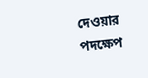দেওয়ার পদক্ষেপ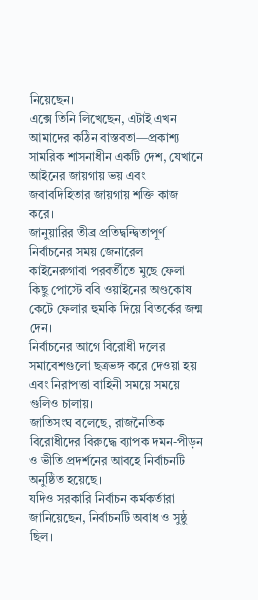নিয়েছেন।
এক্সে তিনি লিখেছেন, এটাই এখন আমাদের কঠিন বাস্তবতা—প্রকাশ্য সামরিক শাসনাধীন একটি দেশ, যেখানে আইনের জায়গায় ভয় এবং জবাবদিহিতার জায়গায় শক্তি কাজ করে।
জানুয়ারির তীব্র প্রতিদ্বন্দ্বিতাপূর্ণ নির্বাচনের সময় জেনারেল কাইনেরুগাবা পরবর্তীতে মুছে ফেলা কিছু পোস্টে ববি ওয়াইনের অণ্ডকোষ কেটে ফেলার হুমকি দিয়ে বিতর্কের জন্ম দেন।
নির্বাচনের আগে বিরোধী দলের সমাবেশগুলো ছত্রভঙ্গ করে দেওয়া হয় এবং নিরাপত্তা বাহিনী সময়ে সময়ে গুলিও চালায়।
জাতিসংঘ বলেছে, রাজনৈতিক বিরোধীদের বিরুদ্ধে ব্যাপক দমন-পীড়ন ও ভীতি প্রদর্শনের আবহে নির্বাচনটি অনুষ্ঠিত হয়েছে।
যদিও সরকারি নির্বাচন কর্মকর্তারা জানিয়েছেন, নির্বাচনটি অবাধ ও সুষ্ঠু ছিল।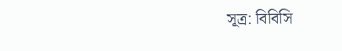সূত্র: বিবিসি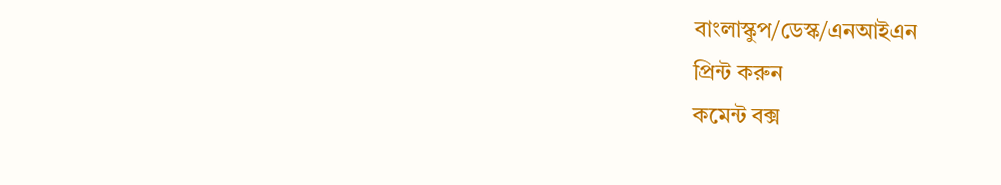বাংলাস্কুপ/ডেস্ক/এনআইএন
প্রিন্ট করুন
কমেন্ট বক্স